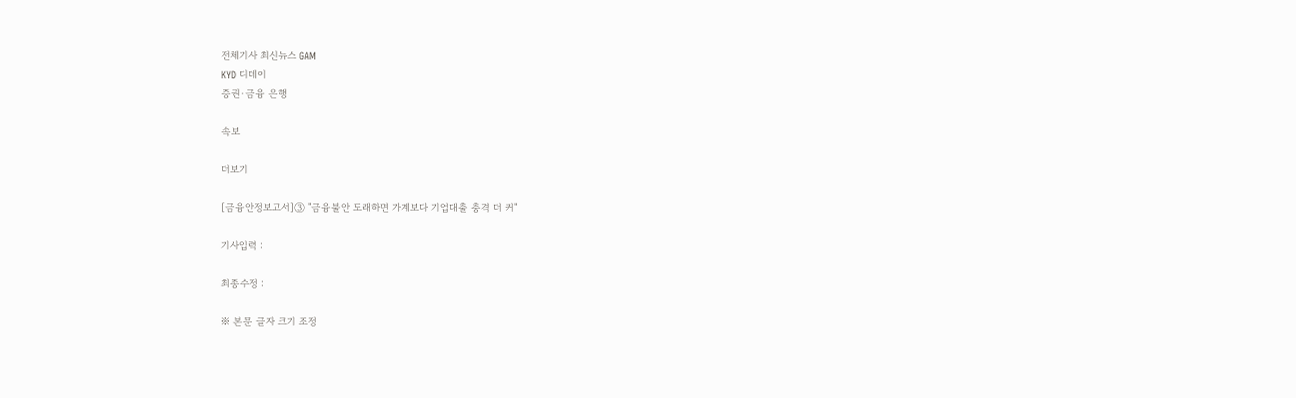전체기사 최신뉴스 GAM
KYD 디데이
증권·금융 은행

속보

더보기

[금융안정보고서]③ "금융불안 도래하면 가계보다 기업대출 충격 더 커"

기사입력 :

최종수정 :

※ 본문 글자 크기 조정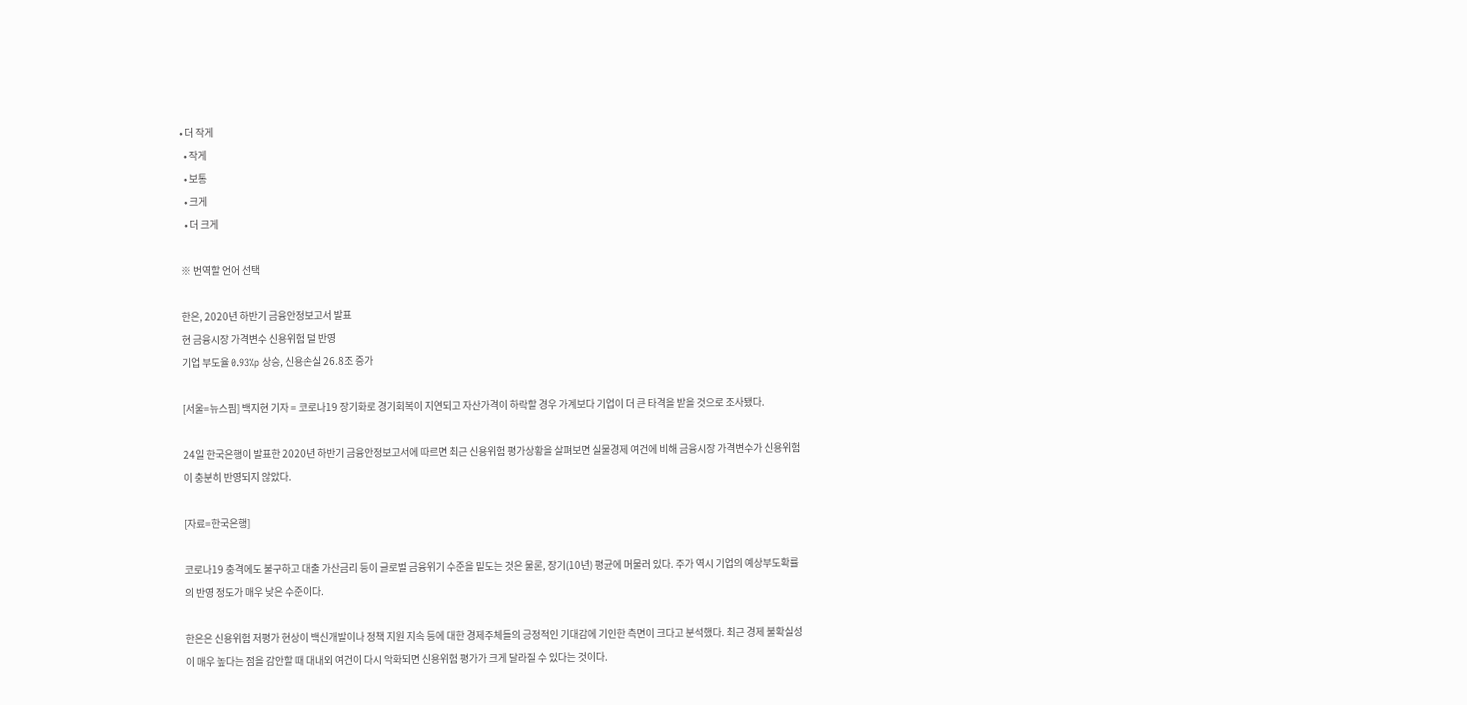• 더 작게
  • 작게
  • 보통
  • 크게
  • 더 크게

※ 번역할 언어 선택

한은, 2020년 하반기 금융안정보고서 발표
현 금융시장 가격변수 신용위험 덜 반영
기업 부도율 0.93%p 상승, 신용손실 26.8조 증가

[서울=뉴스핌] 백지현 기자 = 코로나19 장기화로 경기회복이 지연되고 자산가격이 하락할 경우 가계보다 기업이 더 큰 타격을 받을 것으로 조사됐다.

24일 한국은행이 발표한 2020년 하반기 금융안정보고서에 따르면 최근 신용위험 평가상황을 살펴보면 실물경제 여건에 비해 금융시장 가격변수가 신용위험이 충분히 반영되지 않았다.

[자료=한국은행]

코로나19 충격에도 불구하고 대출 가산금리 등이 글로벌 금융위기 수준을 밑도는 것은 물론, 장기(10년) 평균에 머물러 있다. 주가 역시 기업의 예상부도확률의 반영 정도가 매우 낮은 수준이다.

한은은 신용위험 저평가 현상이 백신개발이나 정책 지원 지속 등에 대한 경제주체들의 긍정적인 기대감에 기인한 측면이 크다고 분석했다. 최근 경제 불확실성이 매우 높다는 점을 감안할 때 대내외 여건이 다시 악화되면 신용위험 평가가 크게 달라질 수 있다는 것이다.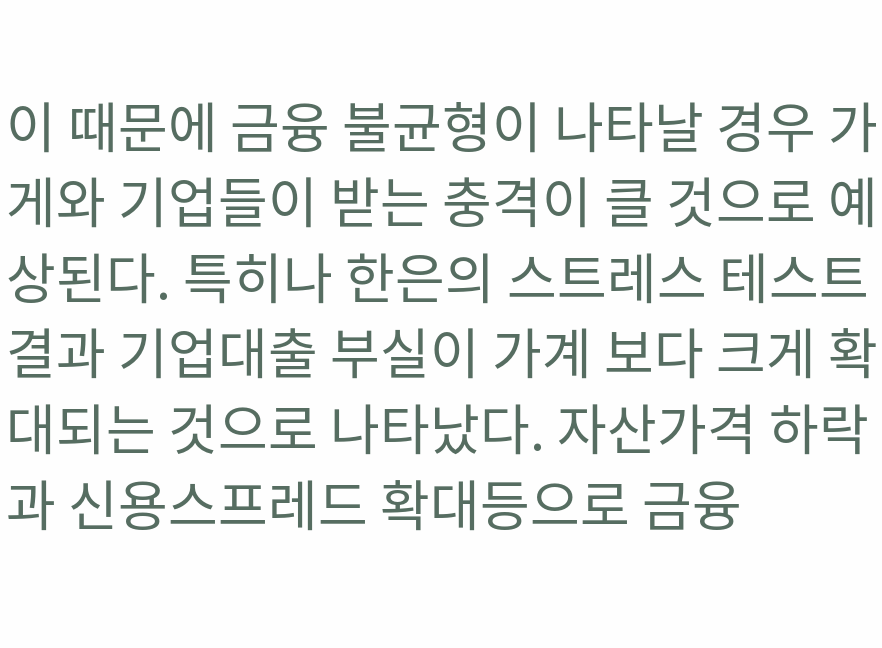이 때문에 금융 불균형이 나타날 경우 가게와 기업들이 받는 충격이 클 것으로 예상된다. 특히나 한은의 스트레스 테스트 결과 기업대출 부실이 가계 보다 크게 확대되는 것으로 나타났다. 자산가격 하락과 신용스프레드 확대등으로 금융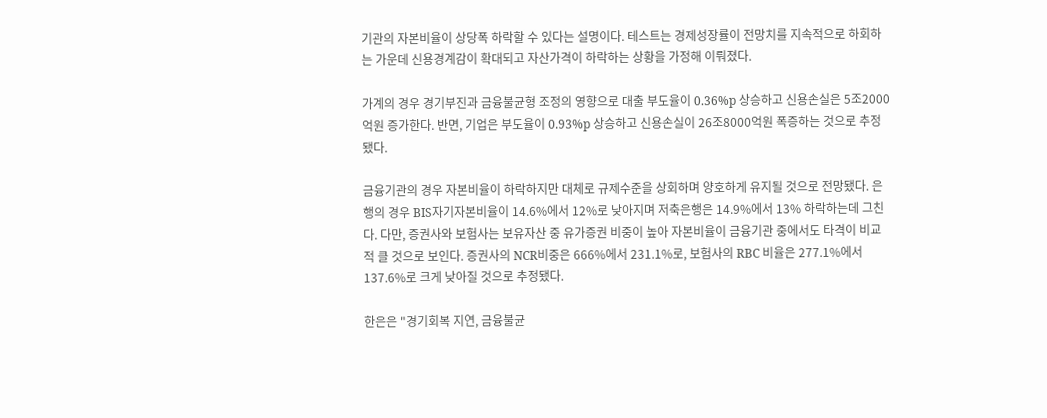기관의 자본비율이 상당폭 하락할 수 있다는 설명이다. 테스트는 경제성장률이 전망치를 지속적으로 하회하는 가운데 신용경계감이 확대되고 자산가격이 하락하는 상황을 가정해 이뤄졌다.

가계의 경우 경기부진과 금융불균형 조정의 영향으로 대출 부도율이 0.36%p 상승하고 신용손실은 5조2000억원 증가한다. 반면, 기업은 부도율이 0.93%p 상승하고 신용손실이 26조8000억원 폭증하는 것으로 추정됐다.

금융기관의 경우 자본비율이 하락하지만 대체로 규제수준을 상회하며 양호하게 유지될 것으로 전망됐다. 은행의 경우 BIS자기자본비율이 14.6%에서 12%로 낮아지며 저축은행은 14.9%에서 13% 하락하는데 그친다. 다만, 증권사와 보험사는 보유자산 중 유가증권 비중이 높아 자본비율이 금융기관 중에서도 타격이 비교적 클 것으로 보인다. 증권사의 NCR비중은 666%에서 231.1%로, 보험사의 RBC 비율은 277.1%에서 137.6%로 크게 낮아질 것으로 추정됐다.

한은은 "경기회복 지연, 금융불균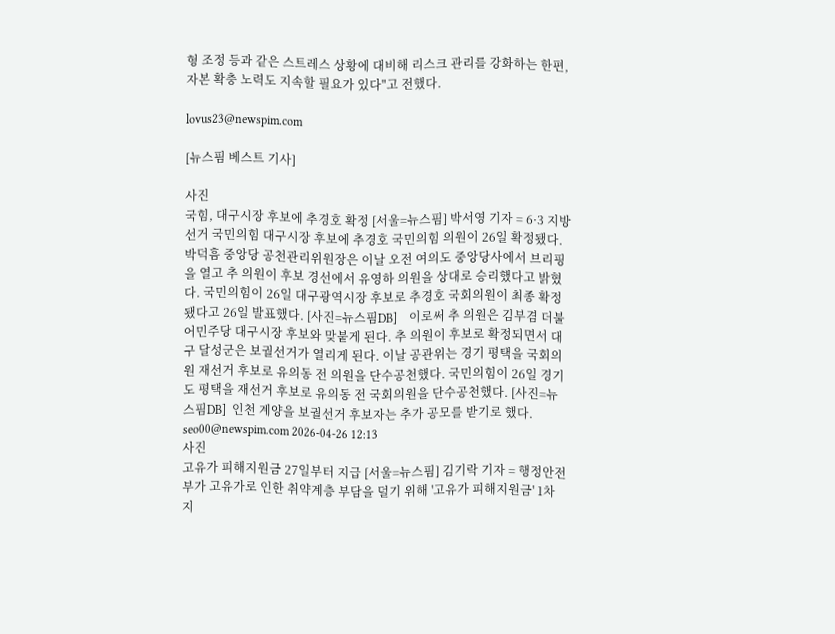형 조정 등과 같은 스트레스 상황에 대비해 리스크 관리를 강화하는 한편, 자본 확충 노력도 지속할 필요가 있다"고 전했다.

lovus23@newspim.com

[뉴스핌 베스트 기사]

사진
국힘, 대구시장 후보에 추경호 확정 [서울=뉴스핌] 박서영 기자 = 6·3 지방선거 국민의힘 대구시장 후보에 추경호 국민의힘 의원이 26일 확정됐다. 박덕흠 중앙당 공천관리위원장은 이날 오전 여의도 중앙당사에서 브리핑을 열고 추 의원이 후보 경선에서 유영하 의원을 상대로 승리했다고 밝혔다. 국민의힘이 26일 대구광역시장 후보로 추경호 국회의원이 최종 확정됐다고 26일 발표했다. [사진=뉴스핌DB]    이로써 추 의원은 김부겸 더불어민주당 대구시장 후보와 맞붙게 된다. 추 의원이 후보로 확정되면서 대구 달성군은 보궐선거가 열리게 된다. 이날 공관위는 경기 평택을 국회의원 재선거 후보로 유의동 전 의원을 단수공천했다. 국민의힘이 26일 경기도 평택을 재선거 후보로 유의동 전 국회의원을 단수공천했다. [사진=뉴스핌DB]  인천 계양을 보궐선거 후보자는 추가 공모를 받기로 했다. seo00@newspim.com 2026-04-26 12:13
사진
고유가 피해지원금 27일부터 지급 [서울=뉴스핌] 김기락 기자 = 행정안전부가 고유가로 인한 취약계층 부담을 덜기 위해 '고유가 피해지원금' 1차 지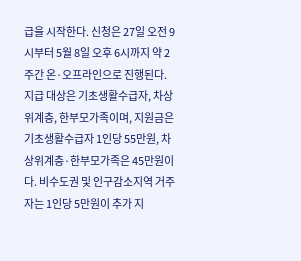급을 시작한다. 신청은 27일 오전 9시부터 5월 8일 오후 6시까지 약 2주간 온·오프라인으로 진행된다. 지급 대상은 기초생활수급자, 차상위계층, 한부모가족이며, 지원금은 기초생활수급자 1인당 55만원, 차상위계층·한부모가족은 45만원이다. 비수도권 및 인구감소지역 거주자는 1인당 5만원이 추가 지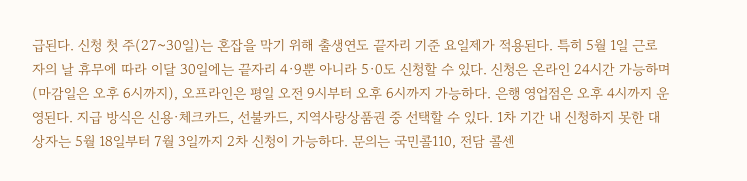급된다. 신청 첫 주(27~30일)는 혼잡을 막기 위해 출생연도 끝자리 기준 요일제가 적용된다. 특히 5월 1일 근로자의 날 휴무에 따라 이달 30일에는 끝자리 4·9뿐 아니라 5·0도 신청할 수 있다. 신청은 온라인 24시간 가능하며(마감일은 오후 6시까지), 오프라인은 평일 오전 9시부터 오후 6시까지 가능하다. 은행 영업점은 오후 4시까지 운영된다. 지급 방식은 신용·체크카드, 선불카드, 지역사랑상품권 중 선택할 수 있다. 1차 기간 내 신청하지 못한 대상자는 5월 18일부터 7월 3일까지 2차 신청이 가능하다. 문의는 국민콜110, 전담 콜센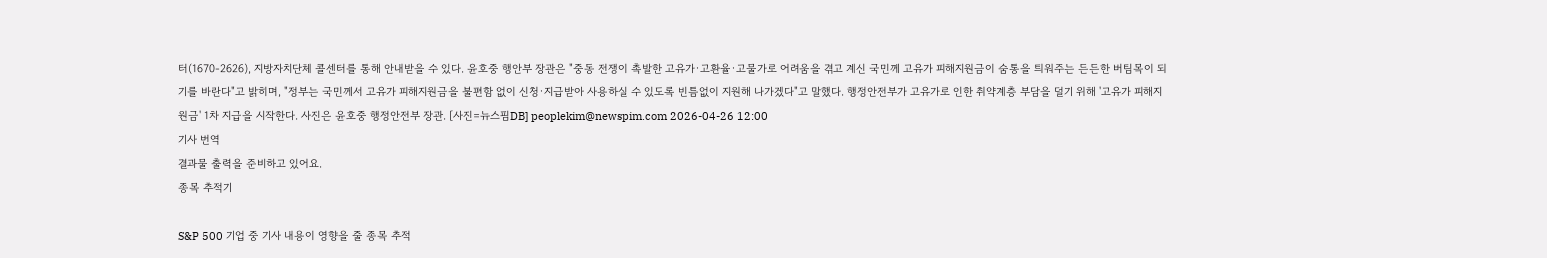터(1670-2626), 지방자치단체 콜센터를 통해 안내받을 수 있다. 윤호중 행안부 장관은 "중동 전쟁이 촉발한 고유가·고환율·고물가로 어려움을 겪고 계신 국민께 고유가 피해지원금이 숨통을 틔워주는 든든한 버팀목이 되기를 바란다"고 밝히며, "정부는 국민께서 고유가 피해지원금을 불편함 없이 신청·지급받아 사용하실 수 있도록 빈틈없이 지원해 나가겠다"고 말했다. 행정안전부가 고유가로 인한 취약계층 부담을 덜기 위해 '고유가 피해지원금' 1차 지급을 시작한다. 사진은 윤호중 행정안전부 장관. [사진=뉴스핌DB] peoplekim@newspim.com 2026-04-26 12:00
기사 번역
결과물 출력을 준비하고 있어요.
종목 추적기

S&P 500 기업 중 기사 내용이 영향을 줄 종목 추적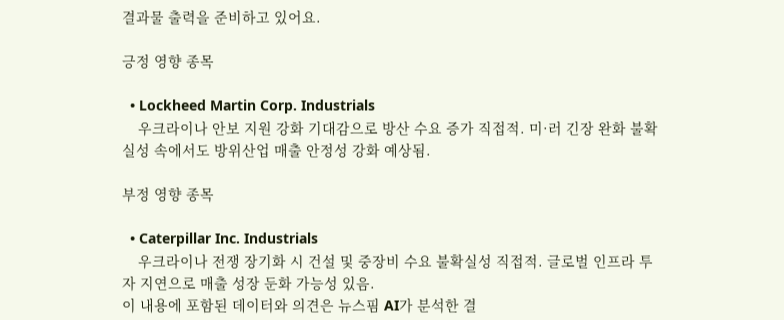결과물 출력을 준비하고 있어요.

긍정 영향 종목

  • Lockheed Martin Corp. Industrials
    우크라이나 안보 지원 강화 기대감으로 방산 수요 증가 직접적. 미·러 긴장 완화 불확실성 속에서도 방위산업 매출 안정성 강화 예상됨.

부정 영향 종목

  • Caterpillar Inc. Industrials
    우크라이나 전쟁 장기화 시 건설 및 중장비 수요 불확실성 직접적. 글로벌 인프라 투자 지연으로 매출 성장 둔화 가능성 있음.
이 내용에 포함된 데이터와 의견은 뉴스핌 AI가 분석한 결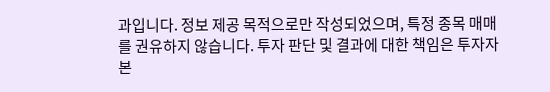과입니다. 정보 제공 목적으로만 작성되었으며, 특정 종목 매매를 권유하지 않습니다. 투자 판단 및 결과에 대한 책임은 투자자 본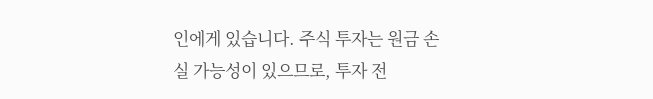인에게 있습니다. 주식 투자는 원금 손실 가능성이 있으므로, 투자 전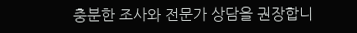충분한 조사와 전문가 상담을 권장합니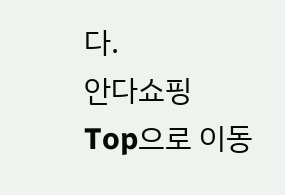다.
안다쇼핑
Top으로 이동